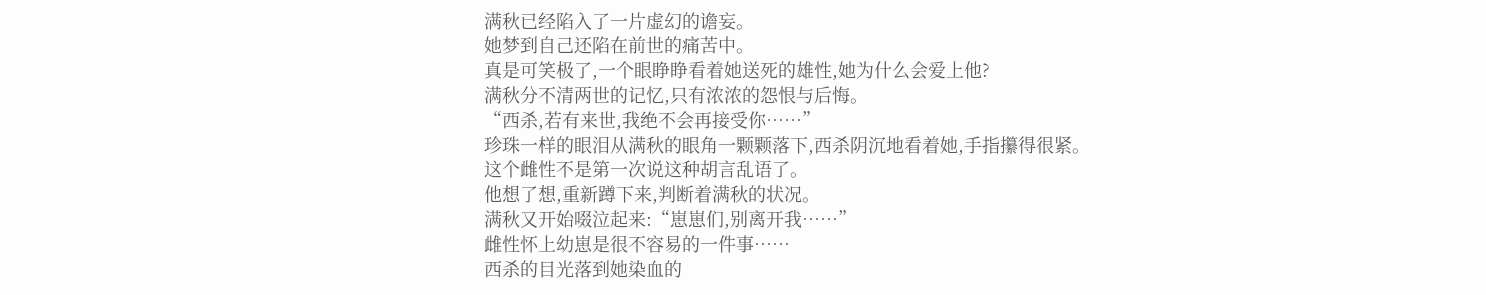满秋已经陷入了一片虚幻的谵妄。
她梦到自己还陷在前世的痛苦中。
真是可笑极了,一个眼睁睁看着她送死的雄性,她为什么会爱上他?
满秋分不清两世的记忆,只有浓浓的怨恨与后悔。
“西杀,若有来世,我绝不会再接受你……”
珍珠一样的眼泪从满秋的眼角一颗颗落下,西杀阴沉地看着她,手指攥得很紧。
这个雌性不是第一次说这种胡言乱语了。
他想了想,重新蹲下来,判断着满秋的状况。
满秋又开始啜泣起来:“崽崽们,别离开我……”
雌性怀上幼崽是很不容易的一件事……
西杀的目光落到她染血的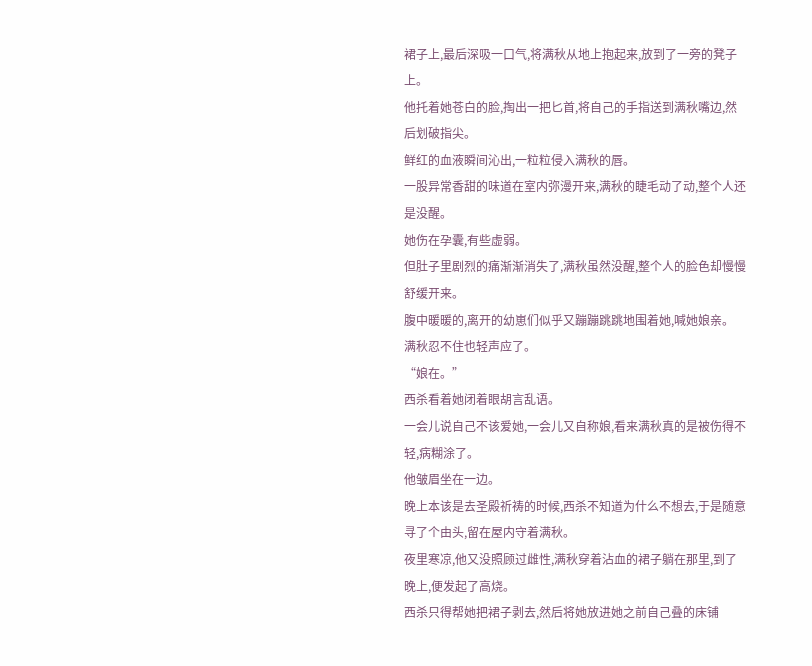裙子上,最后深吸一口气,将满秋从地上抱起来,放到了一旁的凳子上。
他托着她苍白的脸,掏出一把匕首,将自己的手指送到满秋嘴边,然后划破指尖。
鲜红的血液瞬间沁出,一粒粒侵入满秋的唇。
一股异常香甜的味道在室内弥漫开来,满秋的睫毛动了动,整个人还是没醒。
她伤在孕囊,有些虚弱。
但肚子里剧烈的痛渐渐消失了,满秋虽然没醒,整个人的脸色却慢慢舒缓开来。
腹中暖暖的,离开的幼崽们似乎又蹦蹦跳跳地围着她,喊她娘亲。
满秋忍不住也轻声应了。
“娘在。”
西杀看着她闭着眼胡言乱语。
一会儿说自己不该爱她,一会儿又自称娘,看来满秋真的是被伤得不轻,病糊涂了。
他皱眉坐在一边。
晚上本该是去圣殿祈祷的时候,西杀不知道为什么不想去,于是随意寻了个由头,留在屋内守着满秋。
夜里寒凉,他又没照顾过雌性,满秋穿着沾血的裙子躺在那里,到了晚上,便发起了高烧。
西杀只得帮她把裙子剥去,然后将她放进她之前自己叠的床铺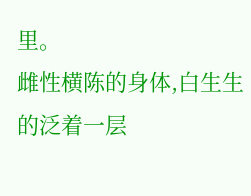里。
雌性横陈的身体,白生生的泛着一层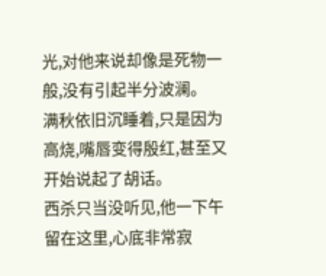光,对他来说却像是死物一般,没有引起半分波澜。
满秋依旧沉睡着,只是因为高烧,嘴唇变得殷红,甚至又开始说起了胡话。
西杀只当没听见,他一下午留在这里,心底非常寂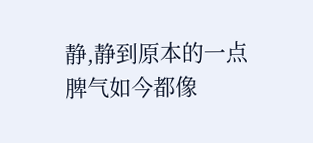静,静到原本的一点脾气如今都像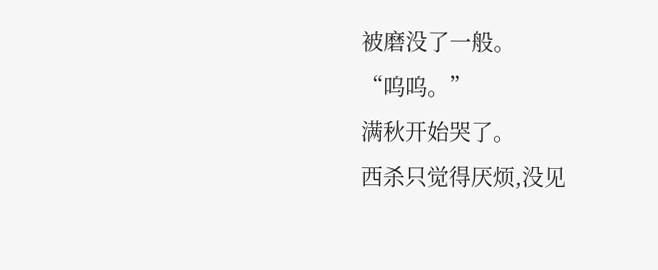被磨没了一般。
“呜呜。”
满秋开始哭了。
西杀只觉得厌烦,没见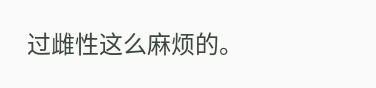过雌性这么麻烦的。